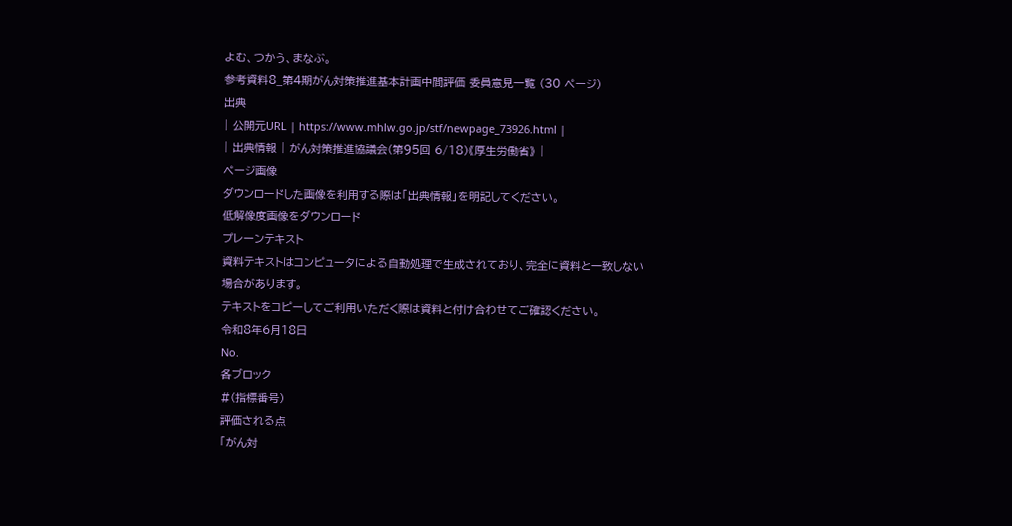よむ、つかう、まなぶ。
参考資料8_第4期がん対策推進基本計画中間評価 委員意見一覧 (30 ページ)
出典
| 公開元URL | https://www.mhlw.go.jp/stf/newpage_73926.html |
| 出典情報 | がん対策推進協議会(第95回 6/18)《厚生労働省》 |
ページ画像
ダウンロードした画像を利用する際は「出典情報」を明記してください。
低解像度画像をダウンロード
プレーンテキスト
資料テキストはコンピュータによる自動処理で生成されており、完全に資料と一致しない場合があります。
テキストをコピーしてご利用いただく際は資料と付け合わせてご確認ください。
令和8年6月18日
No.
各ブロック
#(指標番号)
評価される点
「がん対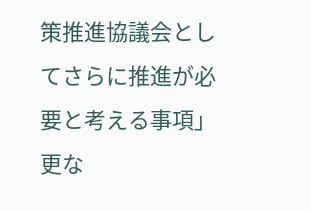策推進協議会としてさらに推進が必要と考える事項」更な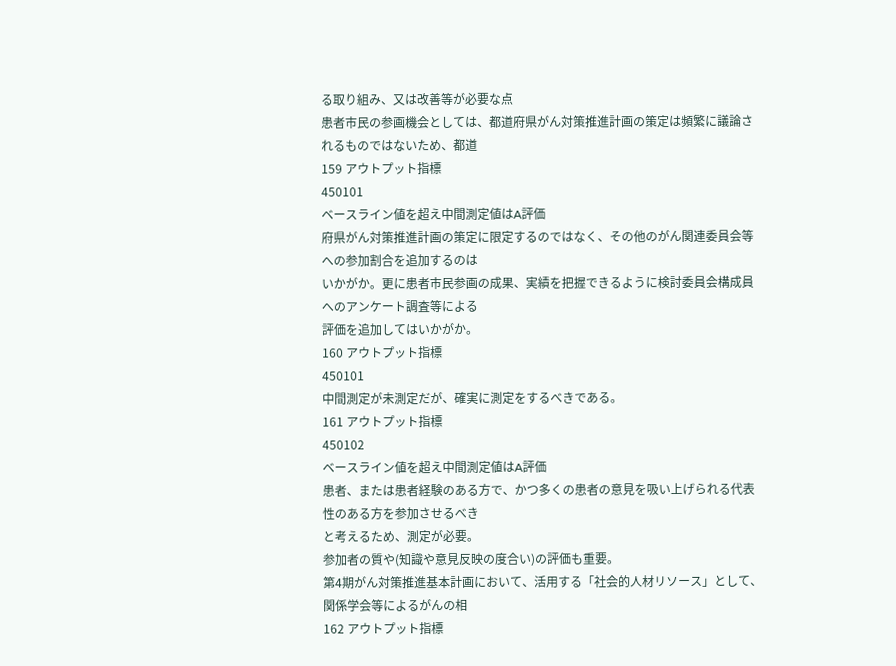る取り組み、又は改善等が必要な点
患者市民の参画機会としては、都道府県がん対策推進計画の策定は頻繁に議論されるものではないため、都道
159 アウトプット指標
450101
ベースライン値を超え中間測定値はA評価
府県がん対策推進計画の策定に限定するのではなく、その他のがん関連委員会等への参加割合を追加するのは
いかがか。更に患者市民参画の成果、実績を把握できるように検討委員会構成員へのアンケート調査等による
評価を追加してはいかがか。
160 アウトプット指標
450101
中間測定が未測定だが、確実に測定をするべきである。
161 アウトプット指標
450102
ベースライン値を超え中間測定値はA評価
患者、または患者経験のある方で、かつ多くの患者の意見を吸い上げられる代表性のある方を参加させるべき
と考えるため、測定が必要。
参加者の質や(知識や意見反映の度合い)の評価も重要。
第4期がん対策推進基本計画において、活用する「社会的人材リソース」として、関係学会等によるがんの相
162 アウトプット指標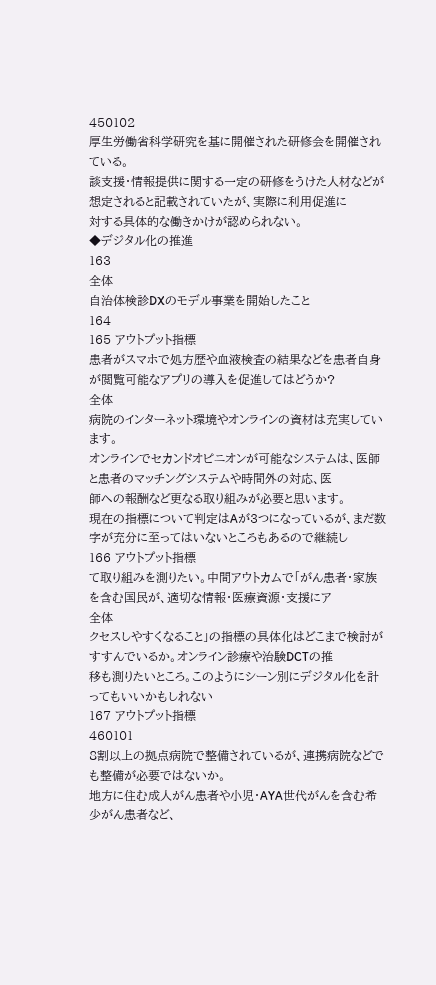450102
厚生労働省科学研究を基に開催された研修会を開催されている。
談支援・情報提供に関する一定の研修をうけた人材などが想定されると記載されていたが、実際に利用促進に
対する具体的な働きかけが認められない。
◆デジタル化の推進
163
全体
自治体検診DXのモデル事業を開始したこと
164
165 アウトプット指標
患者がスマホで処方歴や血液検査の結果などを患者自身が閲覧可能なアプリの導入を促進してはどうか?
全体
病院のインターネット環境やオンラインの資材は充実しています。
オンラインでセカンドオピニオンが可能なシステムは、医師と患者のマッチングシステムや時間外の対応、医
師への報酬など更なる取り組みが必要と思います。
現在の指標について判定はAが3つになっているが、まだ数字が充分に至ってはいないところもあるので継続し
166 アウトプット指標
て取り組みを測りたい。中間アウトカムで「がん患者・家族を含む国民が、適切な情報・医療資源・支援にア
全体
クセスしやすくなること」の指標の具体化はどこまで検討がすすんでいるか。オンライン診療や治験DCTの推
移も測りたいところ。このようにシーン別にデジタル化を計ってもいいかもしれない
167 アウトプット指標
460101
8割以上の拠点病院で整備されているが、連携病院などでも整備が必要ではないか。
地方に住む成人がん患者や小児・AYA世代がんを含む希少がん患者など、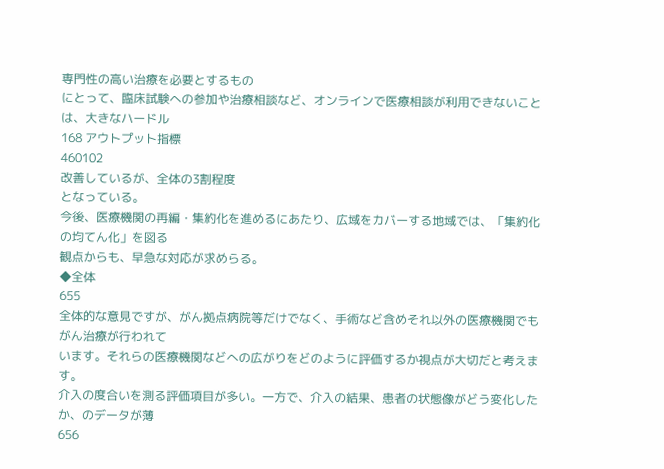専門性の高い治療を必要とするもの
にとって、臨床試験への参加や治療相談など、オンラインで医療相談が利用できないことは、大きなハードル
168 アウトプット指標
460102
改善しているが、全体の3割程度
となっている。
今後、医療機関の再編・集約化を進めるにあたり、広域をカバーする地域では、「集約化の均てん化」を図る
観点からも、早急な対応が求めらる。
◆全体
655
全体的な意見ですが、がん拠点病院等だけでなく、手術など含めそれ以外の医療機関でもがん治療が行われて
います。それらの医療機関などへの広がりをどのように評価するか視点が大切だと考えます。
介入の度合いを測る評価項目が多い。一方で、介入の結果、患者の状態像がどう変化したか、のデータが薄
656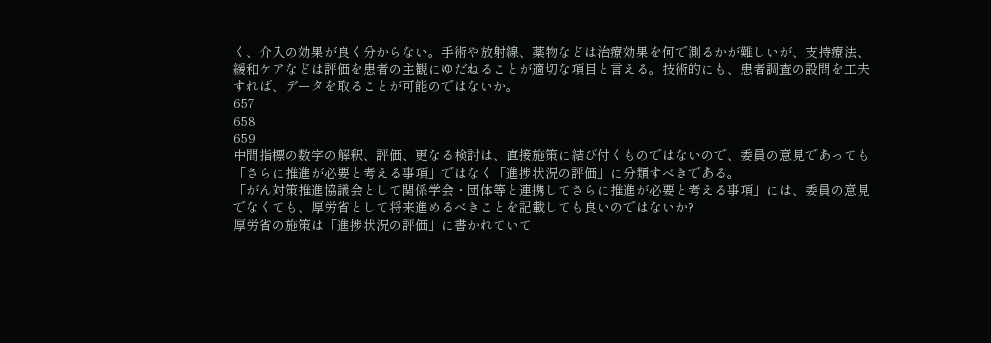く、介入の効果が良く分からない。手術や放射線、薬物などは治療効果を何で測るかが難しいが、支持療法、
緩和ケアなどは評価を患者の主観にゆだねることが適切な項目と言える。技術的にも、患者調査の設問を工夫
すれば、データを取ることが可能のではないか。
657
658
659
中間指標の数字の解釈、評価、更なる検討は、直接施策に結び付くものではないので、委員の意見であっても
「さらに推進が必要と考える事項」ではなく「進捗状況の評価」に分類すべきである。
「がん対策推進協議会として関係学会・団体等と連携してさらに推進が必要と考える事項」には、委員の意見
でなくても、厚労省として将来進めるべきことを記載しても良いのではないか?
厚労省の施策は「進捗状況の評価」に書かれていて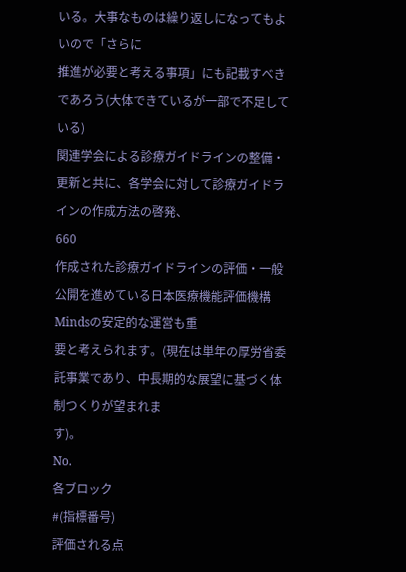いる。大事なものは繰り返しになってもよいので「さらに
推進が必要と考える事項」にも記載すべきであろう(大体できているが一部で不足している)
関連学会による診療ガイドラインの整備・更新と共に、各学会に対して診療ガイドラインの作成方法の啓発、
660
作成された診療ガイドラインの評価・一般公開を進めている日本医療機能評価機構Mindsの安定的な運営も重
要と考えられます。(現在は単年の厚労省委託事業であり、中長期的な展望に基づく体制つくりが望まれま
す)。
No.
各ブロック
#(指標番号)
評価される点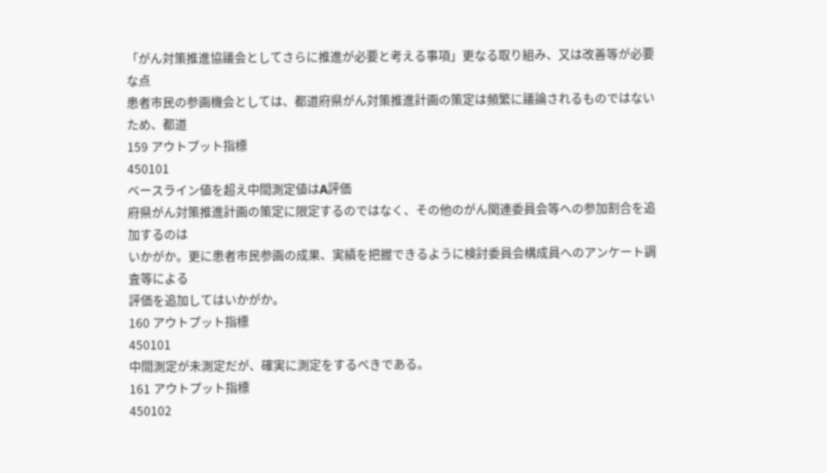「がん対策推進協議会としてさらに推進が必要と考える事項」更なる取り組み、又は改善等が必要な点
患者市民の参画機会としては、都道府県がん対策推進計画の策定は頻繁に議論されるものではないため、都道
159 アウトプット指標
450101
ベースライン値を超え中間測定値はA評価
府県がん対策推進計画の策定に限定するのではなく、その他のがん関連委員会等への参加割合を追加するのは
いかがか。更に患者市民参画の成果、実績を把握できるように検討委員会構成員へのアンケート調査等による
評価を追加してはいかがか。
160 アウトプット指標
450101
中間測定が未測定だが、確実に測定をするべきである。
161 アウトプット指標
450102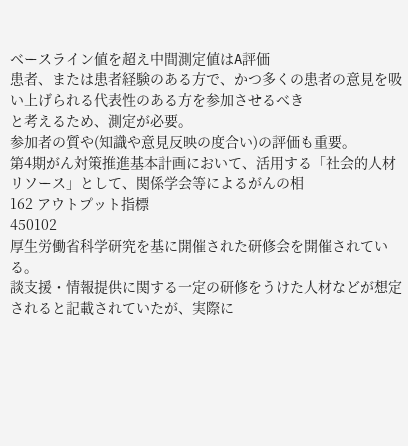ベースライン値を超え中間測定値はA評価
患者、または患者経験のある方で、かつ多くの患者の意見を吸い上げられる代表性のある方を参加させるべき
と考えるため、測定が必要。
参加者の質や(知識や意見反映の度合い)の評価も重要。
第4期がん対策推進基本計画において、活用する「社会的人材リソース」として、関係学会等によるがんの相
162 アウトプット指標
450102
厚生労働省科学研究を基に開催された研修会を開催されている。
談支援・情報提供に関する一定の研修をうけた人材などが想定されると記載されていたが、実際に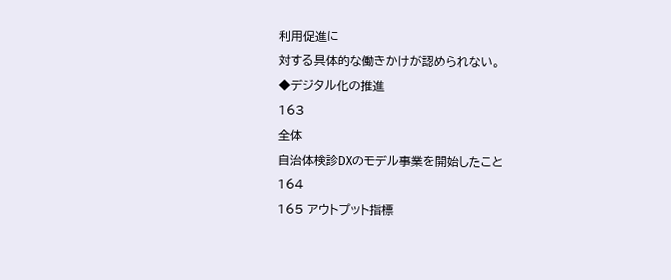利用促進に
対する具体的な働きかけが認められない。
◆デジタル化の推進
163
全体
自治体検診DXのモデル事業を開始したこと
164
165 アウトプット指標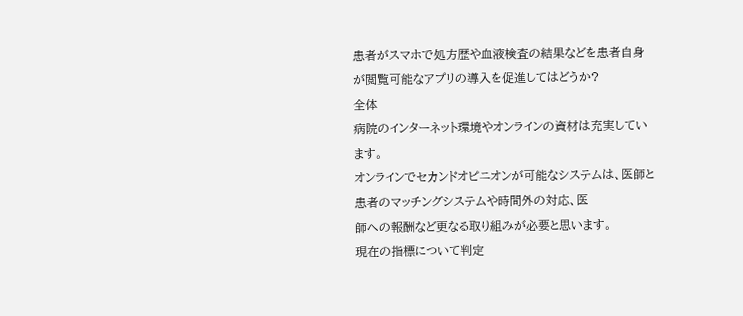患者がスマホで処方歴や血液検査の結果などを患者自身が閲覧可能なアプリの導入を促進してはどうか?
全体
病院のインターネット環境やオンラインの資材は充実しています。
オンラインでセカンドオピニオンが可能なシステムは、医師と患者のマッチングシステムや時間外の対応、医
師への報酬など更なる取り組みが必要と思います。
現在の指標について判定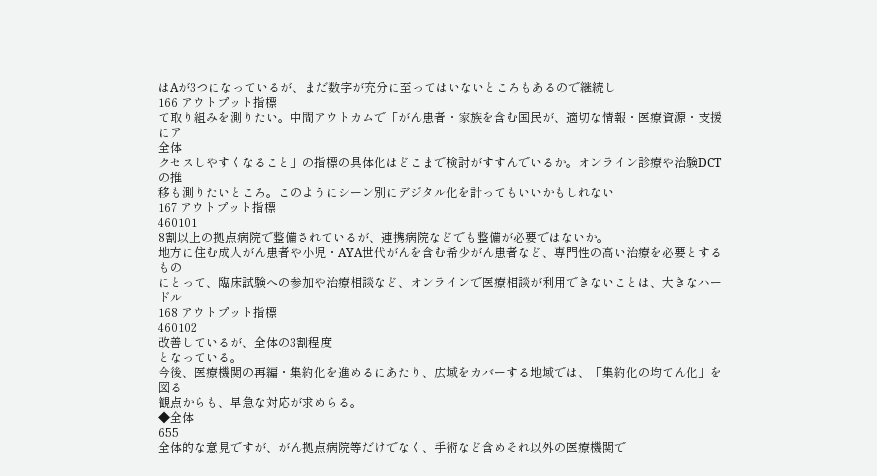はAが3つになっているが、まだ数字が充分に至ってはいないところもあるので継続し
166 アウトプット指標
て取り組みを測りたい。中間アウトカムで「がん患者・家族を含む国民が、適切な情報・医療資源・支援にア
全体
クセスしやすくなること」の指標の具体化はどこまで検討がすすんでいるか。オンライン診療や治験DCTの推
移も測りたいところ。このようにシーン別にデジタル化を計ってもいいかもしれない
167 アウトプット指標
460101
8割以上の拠点病院で整備されているが、連携病院などでも整備が必要ではないか。
地方に住む成人がん患者や小児・AYA世代がんを含む希少がん患者など、専門性の高い治療を必要とするもの
にとって、臨床試験への参加や治療相談など、オンラインで医療相談が利用できないことは、大きなハードル
168 アウトプット指標
460102
改善しているが、全体の3割程度
となっている。
今後、医療機関の再編・集約化を進めるにあたり、広域をカバーする地域では、「集約化の均てん化」を図る
観点からも、早急な対応が求めらる。
◆全体
655
全体的な意見ですが、がん拠点病院等だけでなく、手術など含めそれ以外の医療機関で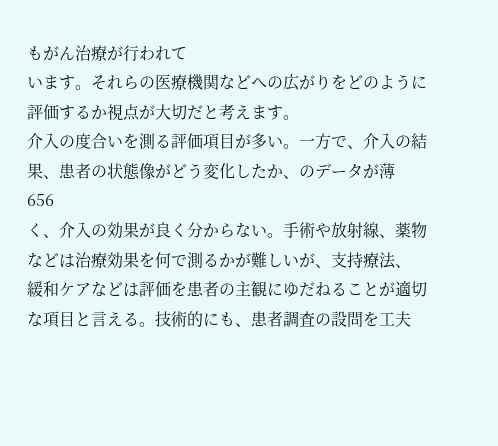もがん治療が行われて
います。それらの医療機関などへの広がりをどのように評価するか視点が大切だと考えます。
介入の度合いを測る評価項目が多い。一方で、介入の結果、患者の状態像がどう変化したか、のデータが薄
656
く、介入の効果が良く分からない。手術や放射線、薬物などは治療効果を何で測るかが難しいが、支持療法、
緩和ケアなどは評価を患者の主観にゆだねることが適切な項目と言える。技術的にも、患者調査の設問を工夫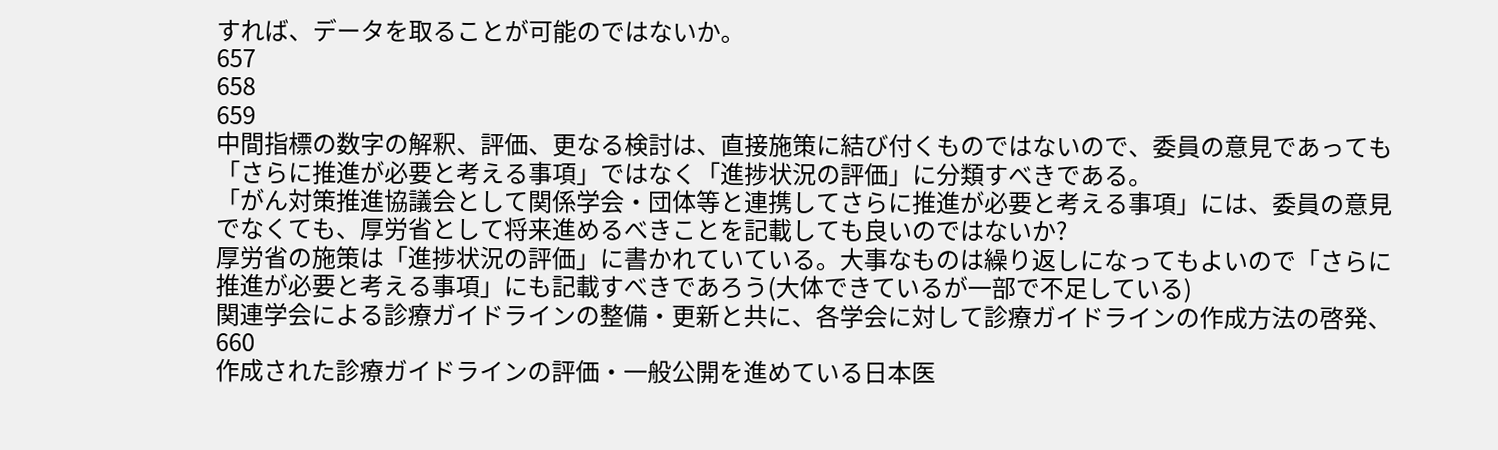すれば、データを取ることが可能のではないか。
657
658
659
中間指標の数字の解釈、評価、更なる検討は、直接施策に結び付くものではないので、委員の意見であっても
「さらに推進が必要と考える事項」ではなく「進捗状況の評価」に分類すべきである。
「がん対策推進協議会として関係学会・団体等と連携してさらに推進が必要と考える事項」には、委員の意見
でなくても、厚労省として将来進めるべきことを記載しても良いのではないか?
厚労省の施策は「進捗状況の評価」に書かれていている。大事なものは繰り返しになってもよいので「さらに
推進が必要と考える事項」にも記載すべきであろう(大体できているが一部で不足している)
関連学会による診療ガイドラインの整備・更新と共に、各学会に対して診療ガイドラインの作成方法の啓発、
660
作成された診療ガイドラインの評価・一般公開を進めている日本医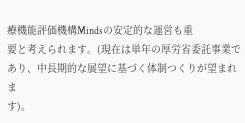療機能評価機構Mindsの安定的な運営も重
要と考えられます。(現在は単年の厚労省委託事業であり、中長期的な展望に基づく体制つくりが望まれま
す)。